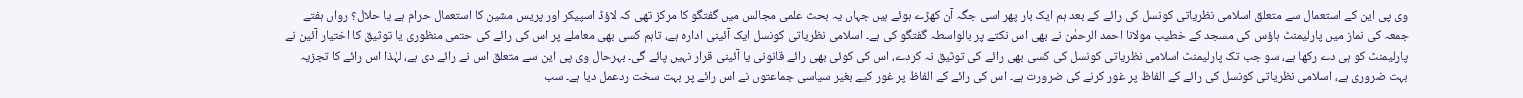وی پی این کے استعمال سے متعلق اسلامی نظریاتی کونسل کی رائے کے بعد ہم ایک بار پھر اسی جگہ آن کھڑے ہوئے ہیں جہاں یہ بحث علمی مجالس میں گفتگو کا مرکز تھی کہ لاؤڈ اسپیکر اور پریس مشین کا استعمال حرام ہے یا حلال؟ رواں ہفتے جمعہ کی نماز میں پارلیمنٹ ہاؤس کی مسجد کے خطیب مولانا احمد الرحمٰن نے بھی اس نکتے پر بالواسطہ گفتگو کی ہے۔ اسلامی نظریاتی کونسل ایک آئینی ادارہ ہے، تاہم کسی بھی معاملے پر اس کی رائے کی حتمی منظوری یا توثیق کا اختیار آئین نے پارلیمنٹ کو ہی دے رکھا ہے، سو جب تک پارلیمنٹ اسلامی نظریاتی کونسل کی کسی بھی رائے کی توثیق نہ کردے، اس کی کوئی بھی رائے قانونی یا آئینی قرار نہیں پائے گی۔ بہرحال وی پی این سے متعلق اس نے رائے دی ہے، لہٰذا اس رائے کا تجزیہ بہت ضروری ہے، اسلامی نظریاتی کونسل کی رائے کے الفاظ پر غور کرنے کی ضرورت ہے۔ اس کی رائے کے الفاظ پر غور کیے بغیر سیاسی جماعتوں نے اس رائے پر بہت سخت ردعمل دیا ہے۔ سب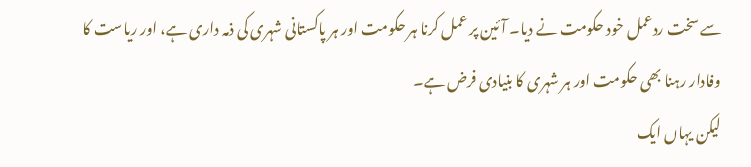سے سخت ردعمل خود حکومت نے دیا۔ آئین پر عمل کرنا ہر حکومت اور ہر پاکستانی شہری کی ذمہ داری ہے، اور ریاست کا وفادار رہنا بھی حکومت اور ہر شہری کا بنیادی فرض ہے۔
لیکن یہاں ایک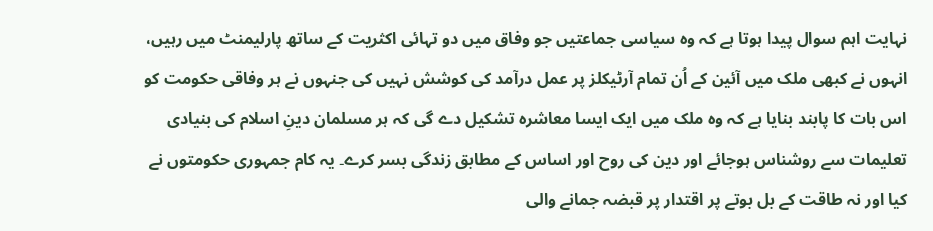نہایت اہم سوال پیدا ہوتا ہے کہ وہ سیاسی جماعتیں جو وفاق میں دو تہائی اکثریت کے ساتھ پارلیمنٹ میں رہیں، انہوں نے کبھی ملک میں آئین کے اُن تمام آرٹیکلز پر عمل درآمد کی کوشش نہیں کی جنہوں نے ہر وفاقی حکومت کو اس بات کا پابند بنایا ہے کہ وہ ملک میں ایک ایسا معاشرہ تشکیل دے گی کہ ہر مسلمان دینِ اسلام کی بنیادی تعلیمات سے روشناس ہوجائے اور دین کی روح اور اساس کے مطابق زندگی بسر کرے۔ یہ کام جمہوری حکومتوں نے کیا اور نہ طاقت کے بل بوتے پر اقتدار پر قبضہ جمانے والی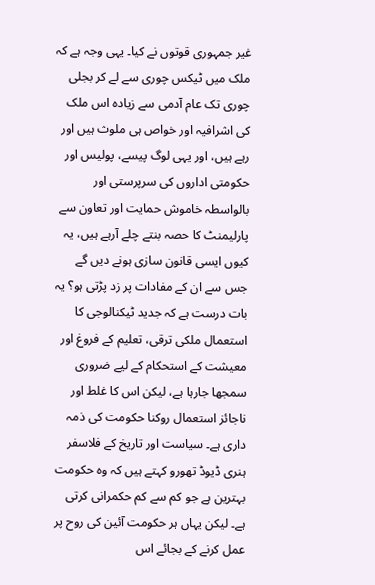غیر جمہوری قوتوں نے کیا۔ یہی وجہ ہے کہ ملک میں ٹیکس چوری سے لے کر بجلی چوری تک عام آدمی سے زیادہ اس ملک کی اشرافیہ اور خواص ہی ملوث ہیں اور رہے ہیں، اور یہی لوگ پیسے، پولیس اور حکومتی اداروں کی سرپرستی اور بالواسطہ خاموش حمایت اور تعاون سے پارلیمنٹ کا حصہ بنتے چلے آرہے ہیں، یہ کیوں ایسی قانون سازی ہونے دیں گے جس سے ان کے مفادات پر زد پڑتی ہو؟ یہ بات درست ہے کہ جدید ٹیکنالوجی کا استعمال ملکی ترقی، تعلیم کے فروغ اور معیشت کے استحکام کے لیے ضروری سمجھا جارہا ہے، لیکن اس کا غلط اور ناجائز استعمال روکنا حکومت کی ذمہ داری ہے۔ سیاست اور تاریخ کے فلاسفر ہنری ڈیوڈ تھورو کہتے ہیں کہ وہ حکومت بہترین ہے جو کم سے کم حکمرانی کرتی ہے۔ لیکن یہاں ہر حکومت آئین کی روح پر عمل کرنے کے بجائے اس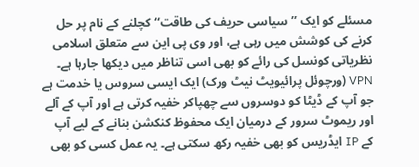مسئلے کو ایک ’’سیاسی حریف کی طاقت‘‘ کچلنے کے نام پر حل کرنے کی کوشش میں رہی ہے، اور وی پی این سے متعلق اسلامی نظریاتی کونسل کی رائے کو بھی اسی تناظر میں دیکھا جارہا ہے۔ VPN (ورچوئل پرائیویٹ نیٹ ورک) ایک ایسی سروس یا خدمت ہے جو آپ کے ڈیٹا کو دوسروں سے چھپاکر خفیہ کرتی ہے اور آپ کے آلے اور ریموٹ سرور کے درمیان ایک محفوظ کنکشن بنانے کے لیے آپ کے IP ایڈریس کو بھی خفیہ رکھ سکتی ہے۔ یہ عمل کسی کو بھی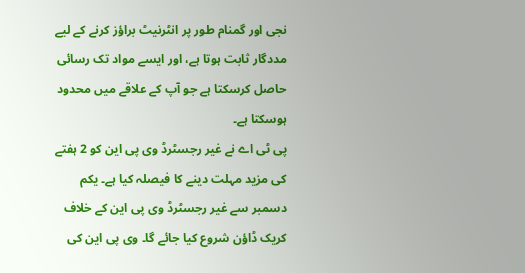نجی اور گمنام طور پر انٹرنیٹ براؤز کرنے کے لیے مددگار ثابت ہوتا ہے، اور ایسے مواد تک رسائی حاصل کرسکتا ہے جو آپ کے علاقے میں محدود ہوسکتا ہے۔
پی ٹی اے نے غیر رجسٹرڈ وی پی این کو 2 ہفتے کی مزید مہلت دینے کا فیصلہ کیا ہے۔ یکم دسمبر سے غیر رجسٹرڈ وی پی این کے خلاف کریک ڈاؤن شروع کیا جائے گا۔ وی پی این کی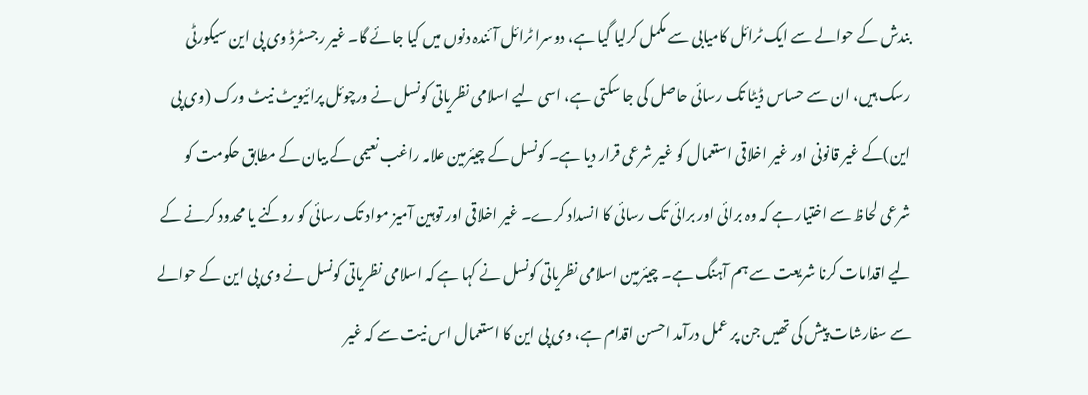بندش کے حوالے سے ایک ٹرائل کامیابی سے مکمل کرلیا گیا ہے، دوسرا ٹرائل آئندہ دنوں میں کیا جائے گا۔ غیر رجسٹرڈ وی پی این سیکورٹی رسک ہیں، ان سے حساس ڈیٹا تک رسائی حاصل کی جا سکتی ہے، اسی لیے اسلامی نظریاتی کونسل نے ورچوئل پرائیویٹ نیٹ ورک (وی پی این)کے غیر قانونی اور غیر اخلاقی استعمال کو غیر شرعی قرار دیا ہے۔ کونسل کے چیئرمین علامہ راغب نعیمی کے بیان کے مطابق حکومت کو شرعی لحاظ سے اختیار ہے کہ وہ برائی اور برائی تک رسائی کا انسداد کرے۔ غیر اخلاقی اور توہین آمیز مواد تک رسائی کو روکنے یا محدود کرنے کے لیے اقدامات کرنا شریعت سے ہم آہنگ ہے۔ چیئرمین اسلامی نظریاتی کونسل نے کہا ہے کہ اسلامی نظریاتی کونسل نے وی پی این کے حوالے سے سفارشات پیش کی تھیں جن پر عمل درآمد احسن اقدام ہے، وی پی این کا استعمال اس نیت سے کہ غیر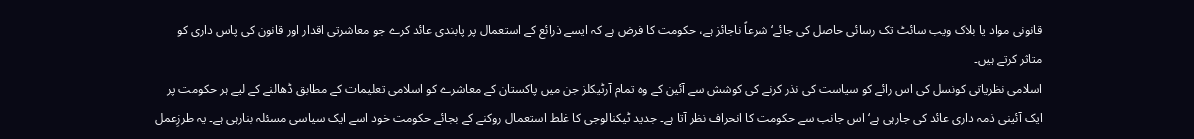قانونی مواد یا بلاک ویب سائٹ تک رسائی حاصل کی جائے‘ شرعاً ناجائز ہے، حکومت کا فرض ہے کہ ایسے ذرائع کے استعمال پر پابندی عائد کرے جو معاشرتی اقدار اور قانون کی پاس داری کو متاثر کرتے ہیں۔
اسلامی نظریاتی کونسل کی اس رائے کو سیاست کی نذر کرنے کی کوشش سے آئین کے وہ تمام آرٹیکلز جن میں پاکستان کے معاشرے کو اسلامی تعلیمات کے مطابق ڈھالنے کے لیے ہر حکومت پر ایک آئینی ذمہ داری عائد کی جارہی ہے‘ اس جانب سے حکومت کا انحراف نظر آتا ہے۔ جدید ٹیکنالوجی کا غلط استعمال روکنے کے بجائے حکومت خود اسے ایک سیاسی مسئلہ بنارہی ہے۔ یہ طرزِعمل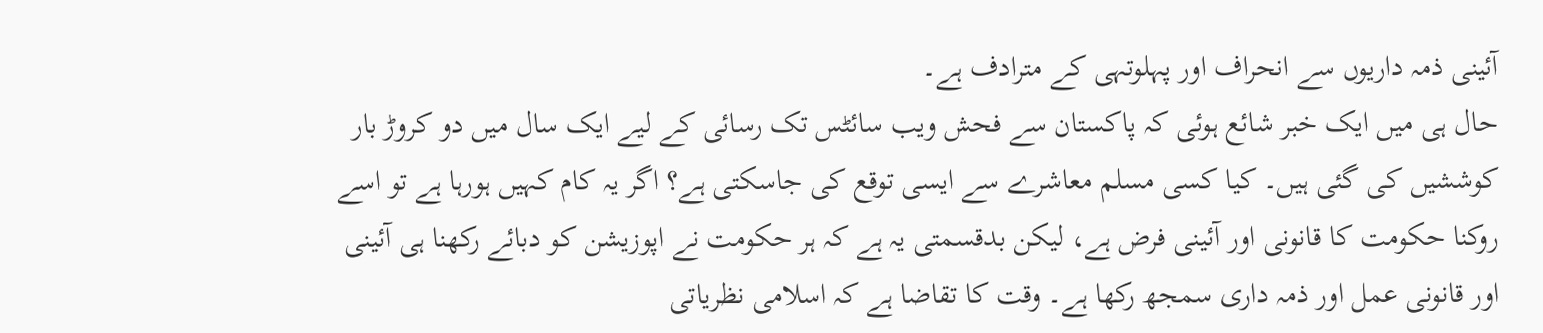آئینی ذمہ داریوں سے انحراف اور پہلوتہی کے مترادف ہے۔
حال ہی میں ایک خبر شائع ہوئی کہ پاکستان سے فحش ویب سائٹس تک رسائی کے لیے ایک سال میں دو کروڑ بار کوششیں کی گئی ہیں۔ کیا کسی مسلم معاشرے سے ایسی توقع کی جاسکتی ہے؟ اگر یہ کام کہیں ہورہا ہے تو اسے روکنا حکومت کا قانونی اور آئینی فرض ہے، لیکن بدقسمتی یہ ہے کہ ہر حکومت نے اپوزیشن کو دبائے رکھنا ہی آئینی اور قانونی عمل اور ذمہ داری سمجھ رکھا ہے۔ وقت کا تقاضا ہے کہ اسلامی نظریاتی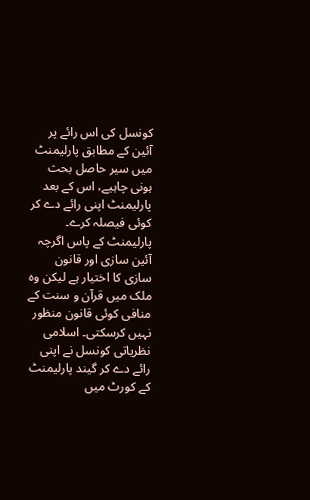کونسل کی اس رائے پر آئین کے مطابق پارلیمنٹ میں سیر حاصل بحث ہونی چاہیے، اس کے بعد پارلیمنٹ اپنی رائے دے کر کوئی فیصلہ کرے۔ پارلیمنٹ کے پاس اگرچہ آئین سازی اور قانون سازی کا اختیار ہے لیکن وہ ملک میں قرآن و سنت کے منافی کوئی قانون منظور نہیں کرسکتی۔ اسلامی نظریاتی کونسل نے اپنی رائے دے کر گیند پارلیمنٹ کے کورٹ میں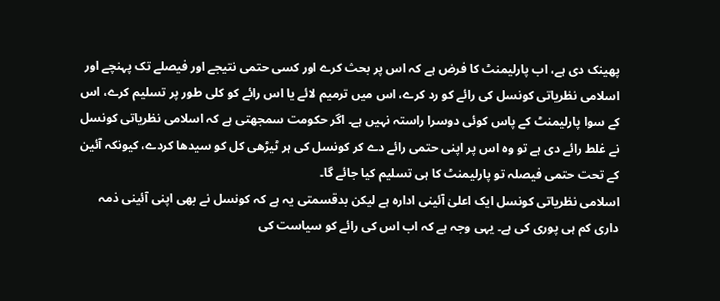پھینک دی ہے، اب پارلیمنٹ کا فرض ہے کہ اس پر بحث کرے اور کسی حتمی نتیجے اور فیصلے تک پہنچے اور اسلامی نظریاتی کونسل کی رائے کو رد کرے، اس میں ترمیم لائے یا اس رائے کو کلی طور پر تسلیم کرے، اس کے سوا پارلیمنٹ کے پاس کوئی دوسرا راستہ نہیں ہے۔ اگر حکومت سمجھتی ہے کہ اسلامی نظریاتی کونسل نے غلط رائے دی ہے تو وہ اس پر اپنی حتمی رائے دے کر کونسل کی ہر ٹیڑھی کل کو سیدھا کردے، کیونکہ آئین کے تحت حتمی فیصلہ تو پارلیمنٹ کا ہی تسلیم کیا جائے گا۔
اسلامی نظریاتی کونسل ایک اعلیٰ آئینی ادارہ ہے لیکن بدقسمتی یہ ہے کہ کونسل نے بھی اپنی آئینی ذمہ داری کم ہی پوری کی ہے۔ یہی وجہ ہے کہ اب اس کی رائے کو سیاست کی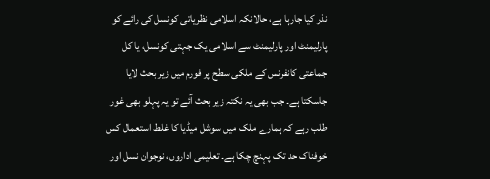نذر کیا جارہا ہے، حالانکہ اسلامی نظریاتی کونسل کی رائے کو پارلیمنٹ اور پارلیمنٹ سے اسلامی یک جہتی کونسل، یا کل جماعتی کانفرنس کے ملکی سطح پر فورم میں زیر بحث لایا جاسکتا ہے۔ جب بھی یہ نکتہ زیر بحث آئے تو یہ پہلو بھی غور طلب رہے کہ ہمارے ملک میں سوشل میڈیا کا غلط استعمال کس خوفناک حد تک پہنچ چکا ہے۔ تعلیمی اداروں، نوجوان نسل اور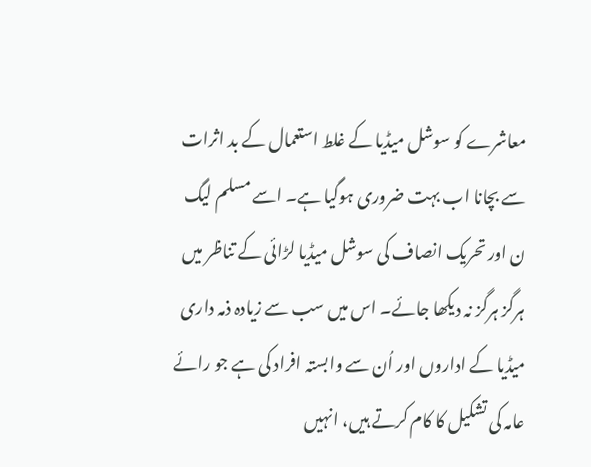معاشرے کو سوشل میڈیا کے غلط استعمال کے بد اثرات سے بچانا اب بہت ضروری ہوگیا ہے۔ اسے مسلم لیگ ن اور تحریک انصاف کی سوشل میڈیا لڑائی کے تناظر میں ہرگز ہرگز نہ دیکھا جائے۔ اس میں سب سے زیادہ ذمہ داری میڈیا کے اداروں اور اُن سے وابستہ افراد کی ہے جو رائے عامہ کی تشکیل کا کام کرتے ہیں، انہیں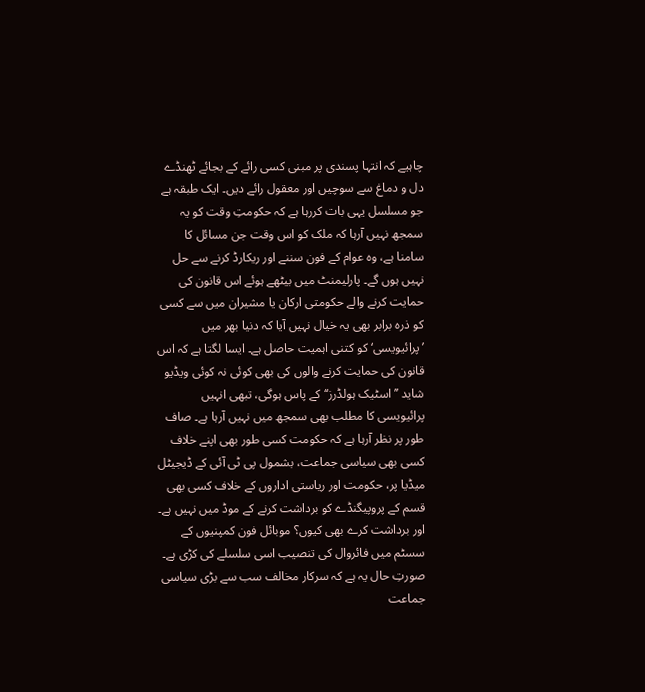چاہیے کہ انتہا پسندی پر مبنی کسی رائے کے بجائے ٹھنڈے دل و دماغ سے سوچیں اور معقول رائے دیں۔ ایک طبقہ ہے جو مسلسل یہی بات کررہا ہے کہ حکومتِ وقت کو یہ سمجھ نہیں آرہا کہ ملک کو اس وقت جن مسائل کا سامنا ہے، وہ عوام کے فون سننے اور ریکارڈ کرنے سے حل نہیں ہوں گے۔ پارلیمنٹ میں بیٹھے ہوئے اس قانون کی حمایت کرنے والے حکومتی ارکان یا مشیران میں سے کسی کو ذرہ برابر بھی یہ خیال نہیں آیا کہ دنیا بھر میں ’پرائیویسی‘ کو کتنی اہمیت حاصل ہے۔ ایسا لگتا ہے کہ اس قانون کی حمایت کرنے والوں کی بھی کوئی نہ کوئی ویڈیو شاید ’’اسٹیک ہولڈرز‘‘ کے پاس ہوگی، تبھی انہیں پرائیویسی کا مطلب بھی سمجھ میں نہیں آرہا ہے۔ صاف طور پر نظر آرہا ہے کہ حکومت کسی طور بھی اپنے خلاف کسی بھی سیاسی جماعت، بشمول پی ٹی آئی کے ڈیجیٹل میڈیا پر، حکومت اور ریاستی اداروں کے خلاف کسی بھی قسم کے پروپیگنڈے کو برداشت کرنے کے موڈ میں نہیں ہے۔ اور برداشت کرے بھی کیوں؟ موبائل فون کمپنیوں کے سسٹم میں فائروال کی تنصیب اسی سلسلے کی کڑی ہے۔ صورتِ حال یہ ہے کہ سرکار مخالف سب سے بڑی سیاسی جماعت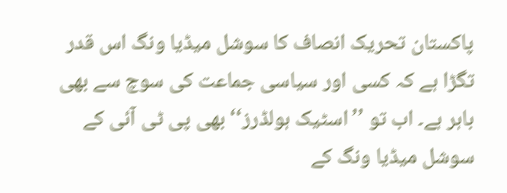پاکستان تحریک انصاف کا سوشل میڈیا ونگ اس قدر تگڑا ہے کہ کسی اور سیاسی جماعت کی سوچ سے بھی باہر ہے۔ اب تو ’’اسٹیک ہولڈرز‘‘ بھی پی ٹی آئی کے سوشل میڈیا ونگ کے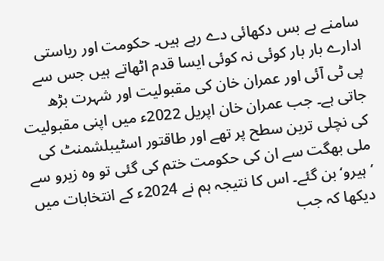سامنے بے بس دکھائی دے رہے ہیں۔ حکومت اور ریاستی ادارے بار بار کوئی نہ کوئی ایسا قدم اٹھاتے ہیں جس سے پی ٹی آئی اور عمران خان کی مقبولیت اور شہرت بڑھ جاتی ہے۔ جب عمران خان اپریل 2022ء میں اپنی مقبولیت کی نچلی ترین سطح پر تھے اور طاقتور اسٹیبلشمنٹ کی ملی بھگت سے ان کی حکومت ختم کی گئی تو وہ زیرو سے ’ہیرو‘ بن گئے۔ اس کا نتیجہ ہم نے 2024ء کے انتخابات میں دیکھا کہ جب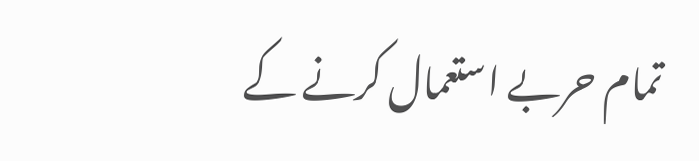تمام حربے استعمال کرنے کے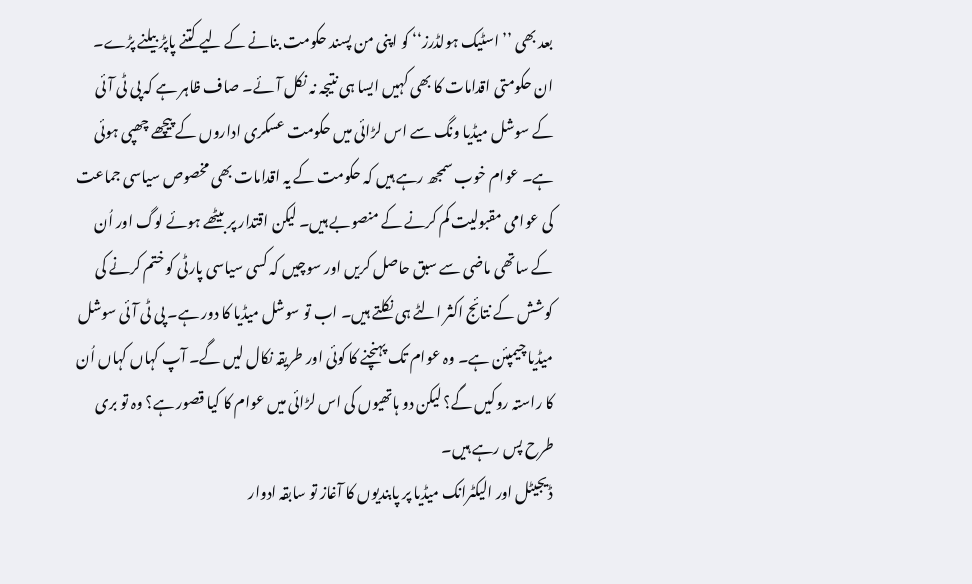بعد بھی ’’اسٹیک ہولڈرز‘‘ کو اپنی من پسند حکومت بنانے کے لیے کتنے پاپڑ بیلنے پڑے۔ ان حکومتی اقدامات کا بھی کہیں ایسا ہی نتیجہ نہ نکل آئے۔ صاف ظاہر ہے کہ پی ٹی آئی کے سوشل میڈیا ونگ سے اس لڑائی میں حکومت عسکری اداروں کے پیچھے چھپی ہوئی ہے۔ عوام خوب سمجھ رہے ہیں کہ حکومت کے یہ اقدامات بھی مخصوص سیاسی جماعت کی عوامی مقبولیت کم کرنے کے منصوبے ہیں۔ لیکن اقتدار پر بیٹھے ہوئے لوگ اور اُن کے ساتھی ماضی سے سبق حاصل کریں اور سوچیں کہ کسی سیاسی پارٹی کو ختم کرنے کی کوشش کے نتائج اکثر الٹے ہی نکلتے ہیں۔ اب تو سوشل میڈیا کا دور ہے۔ پی ٹی آئی سوشل میڈیا چیمپئن ہے۔ وہ عوام تک پہنچنے کا کوئی اور طریقہ نکال لیں گے۔ آپ کہاں کہاں اُن کا راستہ روکیں گے؟ لیکن دو ہاتھیوں کی اس لڑائی میں عوام کا کیا قصور ہے؟ وہ تو بری طرح پس رہے ہیں۔
ڈیجیٹل اور الیکٹرانک میڈیا پر پابندیوں کا آغاز تو سابقہ ادوار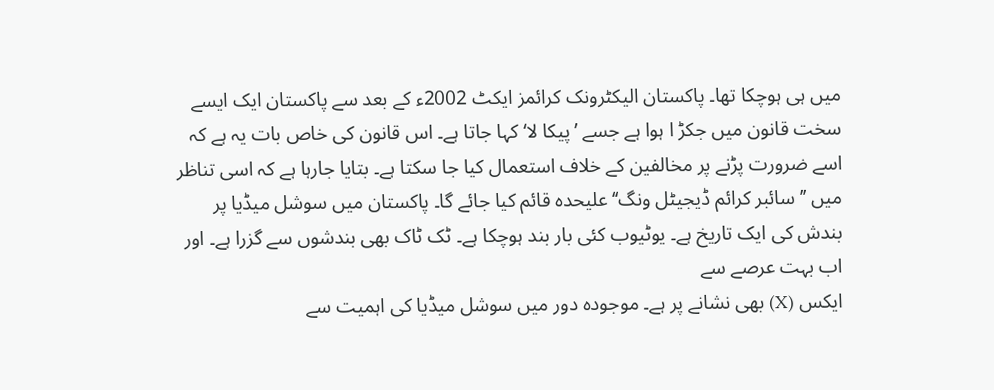میں ہی ہوچکا تھا۔ پاکستان الیکٹرونک کرائمز ایکٹ 2002ء کے بعد سے پاکستان ایک ایسے سخت قانون میں جکڑ ا ہوا ہے جسے ’پیکا لا‘ کہا جاتا ہے۔ اس قانون کی خاص بات یہ ہے کہ اسے ضرورت پڑنے پر مخالفین کے خلاف استعمال کیا جا سکتا ہے۔ بتایا جارہا ہے کہ اسی تناظر میں ’’سائبر کرائم ڈیجیٹل ونگ‘‘ علیحدہ قائم کیا جائے گا۔ پاکستان میں سوشل میڈیا پر بندش کی ایک تاریخ ہے۔ یوٹیوب کئی بار بند ہوچکا ہے۔ ٹک ٹاک بھی بندشوں سے گزرا ہے۔ اور اب بہت عرصے سے
ایکس (X) بھی نشانے پر ہے۔ موجودہ دور میں سوشل میڈیا کی اہمیت سے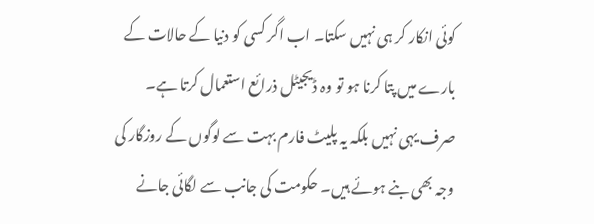کوئی انکار کر ہی نہیں سکتا۔ اب اگر کسی کو دنیا کے حالات کے بارے میں پتا کرنا ہو تو وہ ڈیجیٹل ذرائع استعمال کرتا ہے۔ صرف یہی نہیں بلکہ یہ پلیٹ فارم بہت سے لوگوں کے روزگار کی وجہ بھی بنے ہوئے ہیں۔ حکومت کی جانب سے لگائی جانے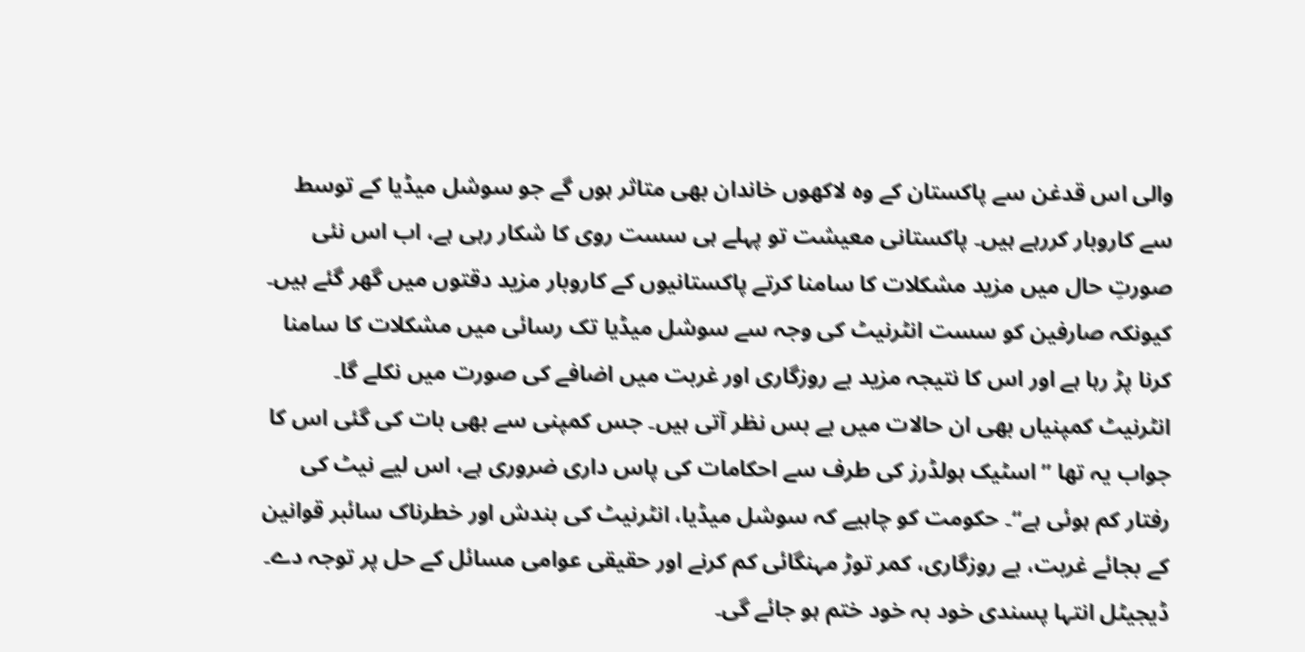والی اس قدغن سے پاکستان کے وہ لاکھوں خاندان بھی متاثر ہوں گے جو سوشل میڈیا کے توسط سے کاروبار کررہے ہیں۔ پاکستانی معیشت تو پہلے ہی سست روی کا شکار رہی ہے، اب اس نئی صورتِ حال میں مزید مشکلات کا سامنا کرتے پاکستانیوں کے کاروبار مزید دقتوں میں گھر گئے ہیں۔ کیونکہ صارفین کو سست انٹرنیٹ کی وجہ سے سوشل میڈیا تک رسائی میں مشکلات کا سامنا کرنا پڑ رہا ہے اور اس کا نتیجہ مزید بے روزگاری اور غربت میں اضافے کی صورت میں نکلے گا۔ انٹرنیٹ کمپنیاں بھی ان حالات میں بے بس نظر آتی ہیں۔ جس کمپنی سے بھی بات کی گئی اس کا جواب یہ تھا ’’اسٹیک ہولڈرز کی طرف سے احکامات کی پاس داری ضروری ہے، اس لیے نیٹ کی رفتار کم ہوئی ہے‘‘۔ حکومت کو چاہیے کہ سوشل میڈیا، انٹرنیٹ کی بندش اور خطرناک سائبر قوانین کے بجائے غربت، بے روزگاری، کمر توڑ مہنگائی کم کرنے اور حقیقی عوامی مسائل کے حل پر توجہ دے۔ ڈیجیٹل انتہا پسندی خود بہ خود ختم ہو جائے گی۔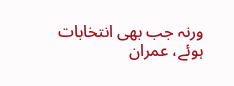ورنہ جب بھی انتخابات ہوئے، عمران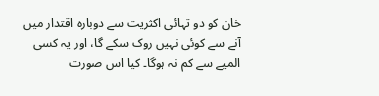خان کو دو تہائی اکثریت سے دوبارہ اقتدار میں آنے سے کوئی نہیں روک سکے گا، اور یہ کسی المیے سے کم نہ ہوگا۔ کیا اس صورت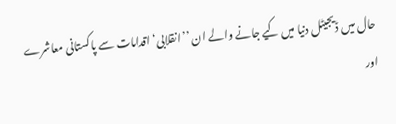حال میں ڈیجیٹل دنیا میں کیے جانے والے ان ’’انقلابی‘ اقدامات سے پاکستانی معاشرے اور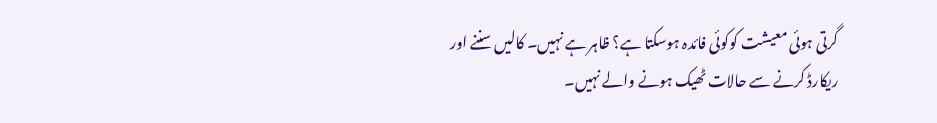گرتی ہوئی معیشت کوکوئی فائدہ ہوسکتا ہے؟ ظاہر ہے نہیں۔ کالیں سننے اور ریکارڈ کرنے سے حالات ٹھیک ہونے والے نہیں۔